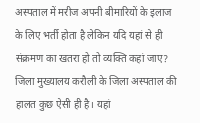अस्पताल में मरीज अपनी बीमारियों के इलाज के लिए भर्ती होता है लेकिन यदि यहां से ही संक्रमण का खतरा हो तो व्यक्ति कहां जाए? जिला मुख्यालय करौली के जिला अस्पताल की हालत कुछ ऐसी ही है। यहां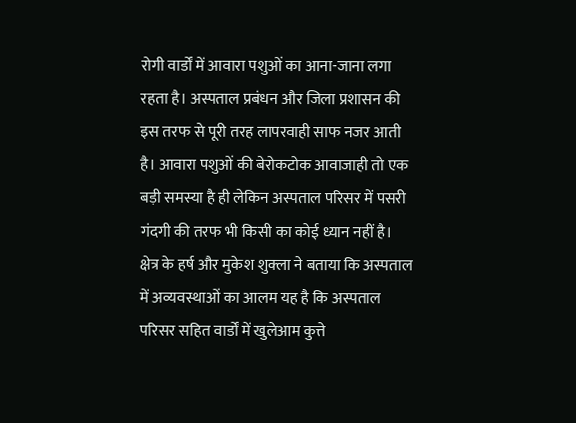रोगी वार्डों में आवारा पशुओं का आना-जाना लगा रहता है। अस्पताल प्रबंधन और जिला प्रशासन की इस तरफ से पूरी तरह लापरवाही साफ नजर आती है। आवारा पशुओं की बेरोकटोक आवाजाही तो एक बड़ी समस्या है ही लेकिन अस्पताल परिसर में पसरी गंदगी की तरफ भी किसी का कोई ध्यान नहीं है।
क्षेत्र के हर्ष और मुकेश शुक्ला ने बताया कि अस्पताल में अव्यवस्थाओं का आलम यह है कि अस्पताल परिसर सहित वार्डों में खुलेआम कुत्ते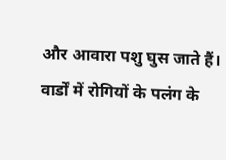और आवारा पशु घुस जाते हैं। वार्डों में रोगियों के पलंग के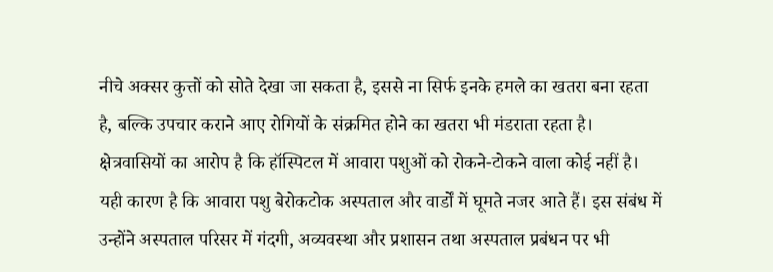नीचे अक्सर कुत्तों को सोते देखा जा सकता है, इससे ना सिर्फ इनके हमले का खतरा बना रहता है, बल्कि उपचार कराने आए रोगियों के संक्रमित होने का खतरा भी मंडराता रहता है। क्षेत्रवासियों का आरोप है कि हॉस्पिटल में आवारा पशुओं को रोकने-टोकने वाला कोई नहीं है। यही कारण है कि आवारा पशु बेरोकटोक अस्पताल और वार्डों में घूमते नजर आते हैं। इस संबंध में उन्होंने अस्पताल परिसर में गंदगी, अव्यवस्था और प्रशासन तथा अस्पताल प्रबंधन पर भी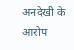अनदेखी के आरोप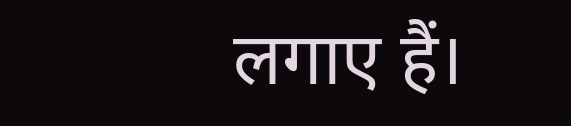लगाए हैं।